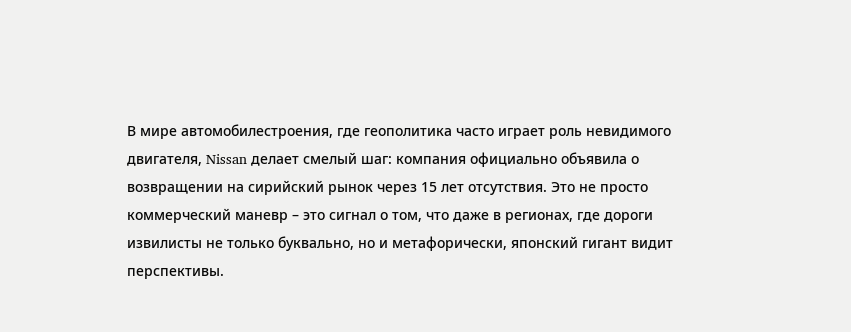В мире автомобилестроения, где геополитика часто играет роль невидимого двигателя, Nissan делает смелый шаг: компания официально объявила о возвращении на сирийский рынок через 15 лет отсутствия. Это не просто коммерческий маневр – это сигнал о том, что даже в регионах, где дороги извилисты не только буквально, но и метафорически, японский гигант видит перспективы.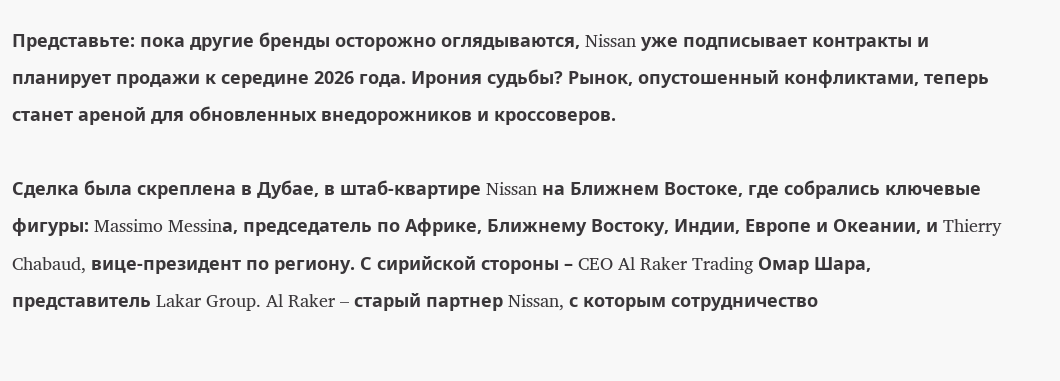Представьте: пока другие бренды осторожно оглядываются, Nissan уже подписывает контракты и планирует продажи к середине 2026 года. Ирония судьбы? Рынок, опустошенный конфликтами, теперь станет ареной для обновленных внедорожников и кроссоверов.

Сделка была скреплена в Дубае, в штаб-квартире Nissan на Ближнем Востоке, где собрались ключевые фигуры: Massimo Messinа, председатель по Африке, Ближнему Востоку, Индии, Европе и Океании, и Thierry Chabaud, вице-президент по региону. С сирийской стороны – CEO Al Raker Trading Омар Шара, представитель Lakar Group. Al Raker – старый партнер Nissan, с которым сотрудничество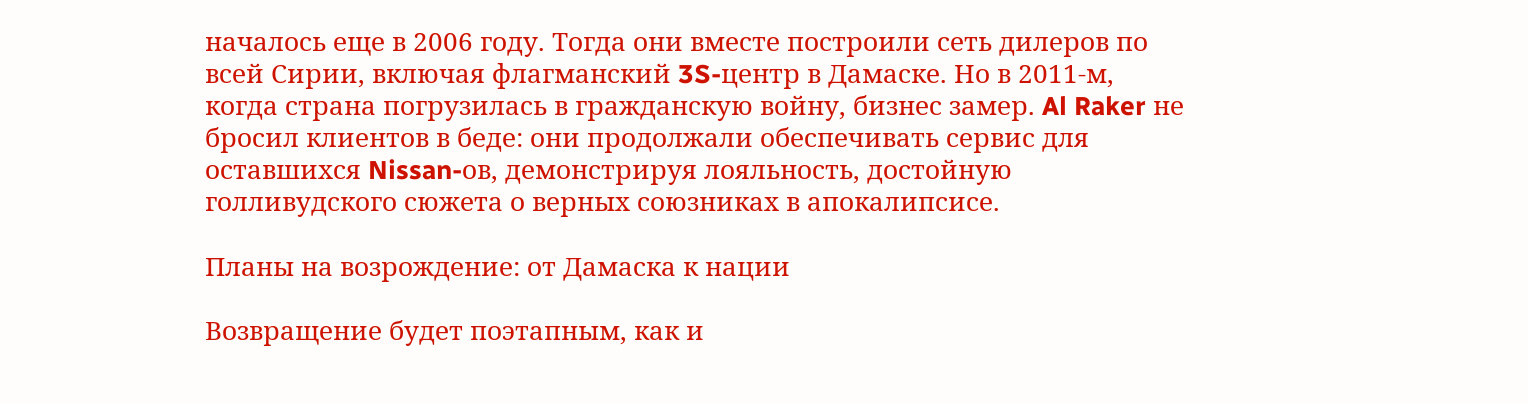началось еще в 2006 году. Тогда они вместе построили сеть дилеров по всей Сирии, включая флагманский 3S-центр в Дамаске. Но в 2011-м, когда страна погрузилась в гражданскую войну, бизнес замер. Al Raker не бросил клиентов в беде: они продолжали обеспечивать сервис для оставшихся Nissan-ов, демонстрируя лояльность, достойную голливудского сюжета о верных союзниках в апокалипсисе.

Планы на возрождение: от Дамаска к нации

Возвращение будет поэтапным, как и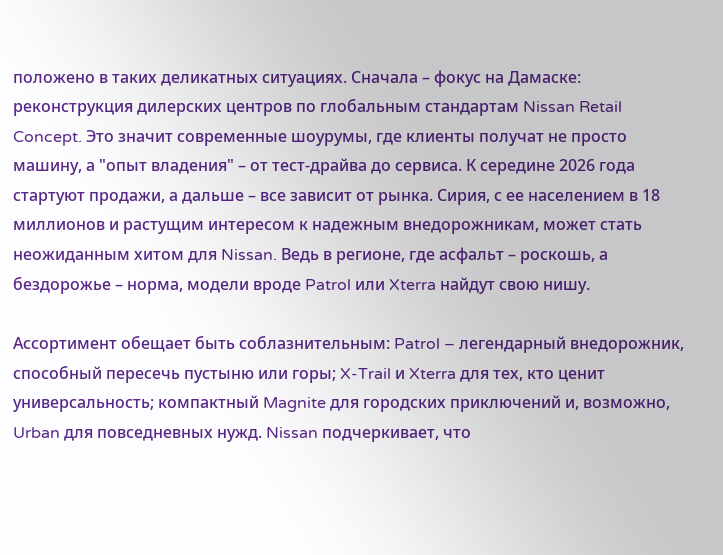положено в таких деликатных ситуациях. Сначала – фокус на Дамаске: реконструкция дилерских центров по глобальным стандартам Nissan Retail Concept. Это значит современные шоурумы, где клиенты получат не просто машину, а "опыт владения" – от тест-драйва до сервиса. К середине 2026 года стартуют продажи, а дальше – все зависит от рынка. Сирия, с ее населением в 18 миллионов и растущим интересом к надежным внедорожникам, может стать неожиданным хитом для Nissan. Ведь в регионе, где асфальт – роскошь, а бездорожье – норма, модели вроде Patrol или Xterra найдут свою нишу.

Ассортимент обещает быть соблазнительным: Patrol – легендарный внедорожник, способный пересечь пустыню или горы; X-Trail и Xterra для тех, кто ценит универсальность; компактный Magnite для городских приключений и, возможно, Urban для повседневных нужд. Nissan подчеркивает, что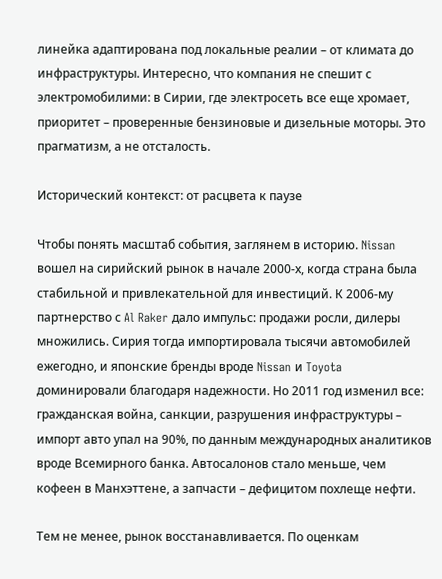линейка адаптирована под локальные реалии – от климата до инфраструктуры. Интересно, что компания не спешит с электромобилими: в Сирии, где электросеть все еще хромает, приоритет – проверенные бензиновые и дизельные моторы. Это прагматизм, а не отсталость.

Исторический контекст: от расцвета к паузе

Чтобы понять масштаб события, заглянем в историю. Nissan вошел на сирийский рынок в начале 2000-х, когда страна была стабильной и привлекательной для инвестиций. К 2006-му партнерство с Al Raker дало импульс: продажи росли, дилеры множились. Сирия тогда импортировала тысячи автомобилей ежегодно, и японские бренды вроде Nissan и Toyota доминировали благодаря надежности. Но 2011 год изменил все: гражданская война, санкции, разрушения инфраструктуры – импорт авто упал на 90%, по данным международных аналитиков вроде Всемирного банка. Автосалонов стало меньше, чем кофеен в Манхэттене, а запчасти – дефицитом похлеще нефти.

Тем не менее, рынок восстанавливается. По оценкам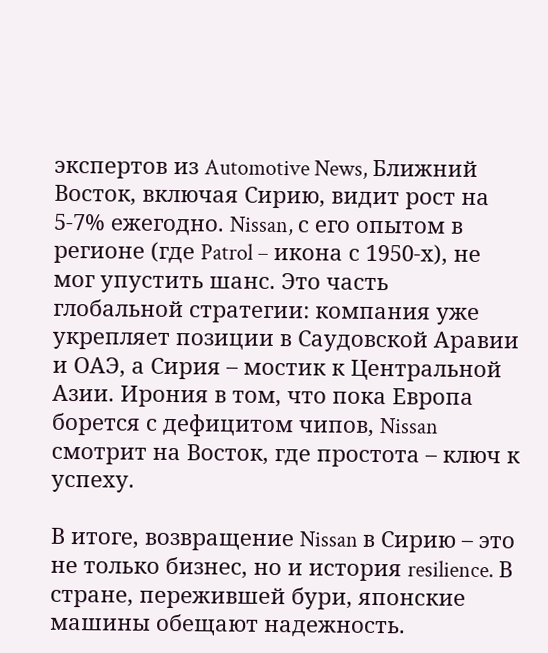экспертов из Automotive News, Ближний Восток, включая Сирию, видит рост на 5-7% ежегодно. Nissan, с его опытом в регионе (где Patrol – икона с 1950-х), не мог упустить шанс. Это часть глобальной стратегии: компания уже укрепляет позиции в Саудовской Аравии и ОАЭ, а Сирия – мостик к Центральной Азии. Ирония в том, что пока Европа борется с дефицитом чипов, Nissan смотрит на Восток, где простота – ключ к успеху.

В итоге, возвращение Nissan в Сирию – это не только бизнес, но и история resilience. В стране, пережившей бури, японские машины обещают надежность.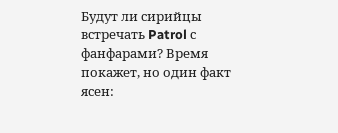Будут ли сирийцы встречать Patrol с фанфарами? Время покажет, но один факт ясен: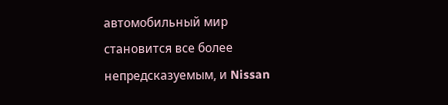автомобильный мир становится все более непредсказуемым, и Nissan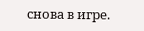снова в игре.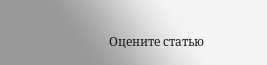Оцените статью